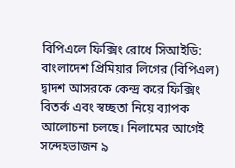বিপিএলে ফিক্সিং রোধে সিআইডি: বাংলাদেশ প্রিমিয়ার লিগের (বিপিএল) দ্বাদশ আসরকে কেন্দ্র করে ফিক্সিং বিতর্ক এবং স্বচ্ছতা নিয়ে ব্যাপক আলোচনা চলছে। নিলামের আগেই সন্দেহভাজন ৯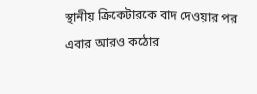স্থানীয় ক্রিকেটারকে বাদ দেওয়ার পর এবার আরও কঠোর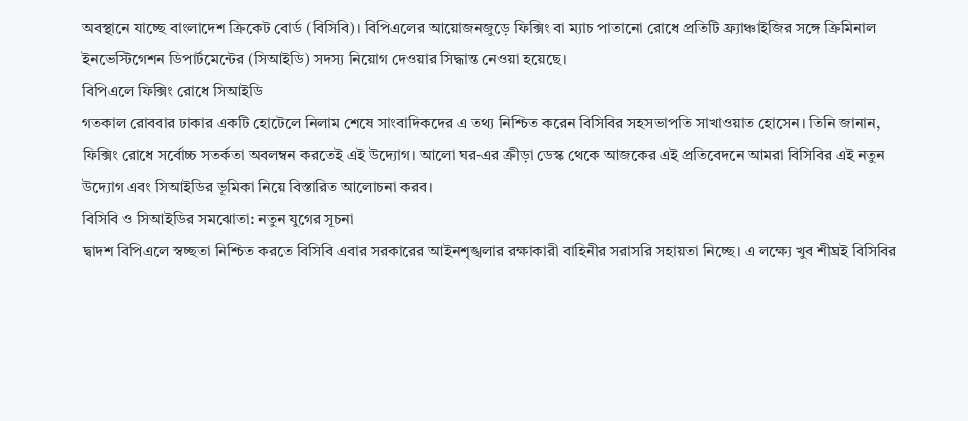অবস্থানে যাচ্ছে বাংলাদেশ ক্রিকেট বোর্ড (বিসিবি)। বিপিএলের আয়োজনজুড়ে ফিক্সিং বা ম্যাচ পাতানো রোধে প্রতিটি ফ্র্যাঞ্চাইজির সঙ্গে ক্রিমিনাল ইনভেস্টিগেশন ডিপার্টমেন্টের (সিআইডি) সদস্য নিয়োগ দেওয়ার সিদ্ধান্ত নেওয়া হয়েছে।
বিপিএলে ফিক্সিং রোধে সিআইডি
গতকাল রোববার ঢাকার একটি হোটেলে নিলাম শেষে সাংবাদিকদের এ তথ্য নিশ্চিত করেন বিসিবির সহসভাপতি সাখাওয়াত হোসেন। তিনি জানান, ফিক্সিং রোধে সর্বোচ্চ সতর্কতা অবলম্বন করতেই এই উদ্যোগ। আলো ঘর-এর ক্রীড়া ডেস্ক থেকে আজকের এই প্রতিবেদনে আমরা বিসিবির এই নতুন উদ্যোগ এবং সিআইডির ভূমিকা নিয়ে বিস্তারিত আলোচনা করব।
বিসিবি ও সিআইডির সমঝোতা: নতুন যুগের সূচনা
দ্বাদশ বিপিএলে স্বচ্ছতা নিশ্চিত করতে বিসিবি এবার সরকারের আইনশৃঙ্খলার রক্ষাকারী বাহিনীর সরাসরি সহায়তা নিচ্ছে। এ লক্ষ্যে খুব শীঘ্রই বিসিবির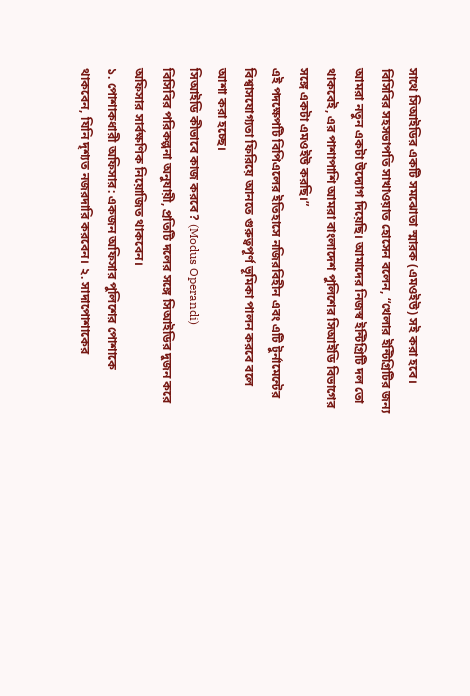সাথে সিআইডির একটি সমঝোতা স্মারক (এমওইউ) সই করা হবে।
বিসিবির সহসভাপতি সাখাওয়াত হোসেন বলেন, “খেলার ইন্টিগ্রিটির জন্য আমরা নতুন একটা উদ্যোগ দিয়েছি। আমাদের নিজস্ব ইন্টিগ্রিটি দল তো থাকবেই, এর পাশাপাশি আমরা বাংলাদেশ পুলিশের সিআইডি বিভাগের সঙ্গে একটা এমওইউ করছি।”
এই পদক্ষেপটি বিপিএলের ইতিহাসে নজিরবিহীন এবং এটি টুর্নামেন্টের বিশ্বাসযোগ্যতা ফিরিয়ে আনতে গুরুত্বপূর্ণ ভূমিকা পালন করবে বলে আশা করা হচ্ছে।
সিআইডি কীভাবে কাজ করবে? (Modus Operandi)
বিসিবির পরিকল্পনা অনুযায়ী, প্রতিটি দলের সঙ্গে সিআইডির দুজন করে অফিসার সার্বক্ষণিক নিয়োজিত থাকবেন।
১. পোশাকধারী অফিসার: একজন অফিসার পুলিশের পোশাকে থাকবেন, যিনি দৃশ্যত নজরদারি করবেন। ২. সাদাপোশাকের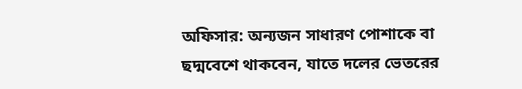অফিসার: অন্যজন সাধারণ পোশাকে বা ছদ্মবেশে থাকবেন, যাতে দলের ভেতরের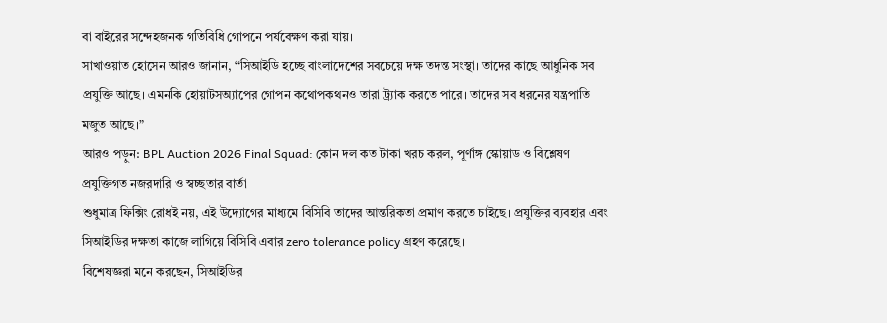বা বাইরের সন্দেহজনক গতিবিধি গোপনে পর্যবেক্ষণ করা যায়।
সাখাওয়াত হোসেন আরও জানান, “সিআইডি হচ্ছে বাংলাদেশের সবচেয়ে দক্ষ তদন্ত সংস্থা। তাদের কাছে আধুনিক সব প্রযুক্তি আছে। এমনকি হোয়াটসঅ্যাপের গোপন কথোপকথনও তারা ট্র্যাক করতে পারে। তাদের সব ধরনের যন্ত্রপাতি মজুত আছে।”
আরও পড়ুন: BPL Auction 2026 Final Squad: কোন দল কত টাকা খরচ করল, পূর্ণাঙ্গ স্কোয়াড ও বিশ্লেষণ
প্রযুক্তিগত নজরদারি ও স্বচ্ছতার বার্তা
শুধুমাত্র ফিক্সিং রোধই নয়, এই উদ্যোগের মাধ্যমে বিসিবি তাদের আন্তরিকতা প্রমাণ করতে চাইছে। প্রযুক্তির ব্যবহার এবং সিআইডির দক্ষতা কাজে লাগিয়ে বিসিবি এবার zero tolerance policy গ্রহণ করেছে।
বিশেষজ্ঞরা মনে করছেন, সিআইডির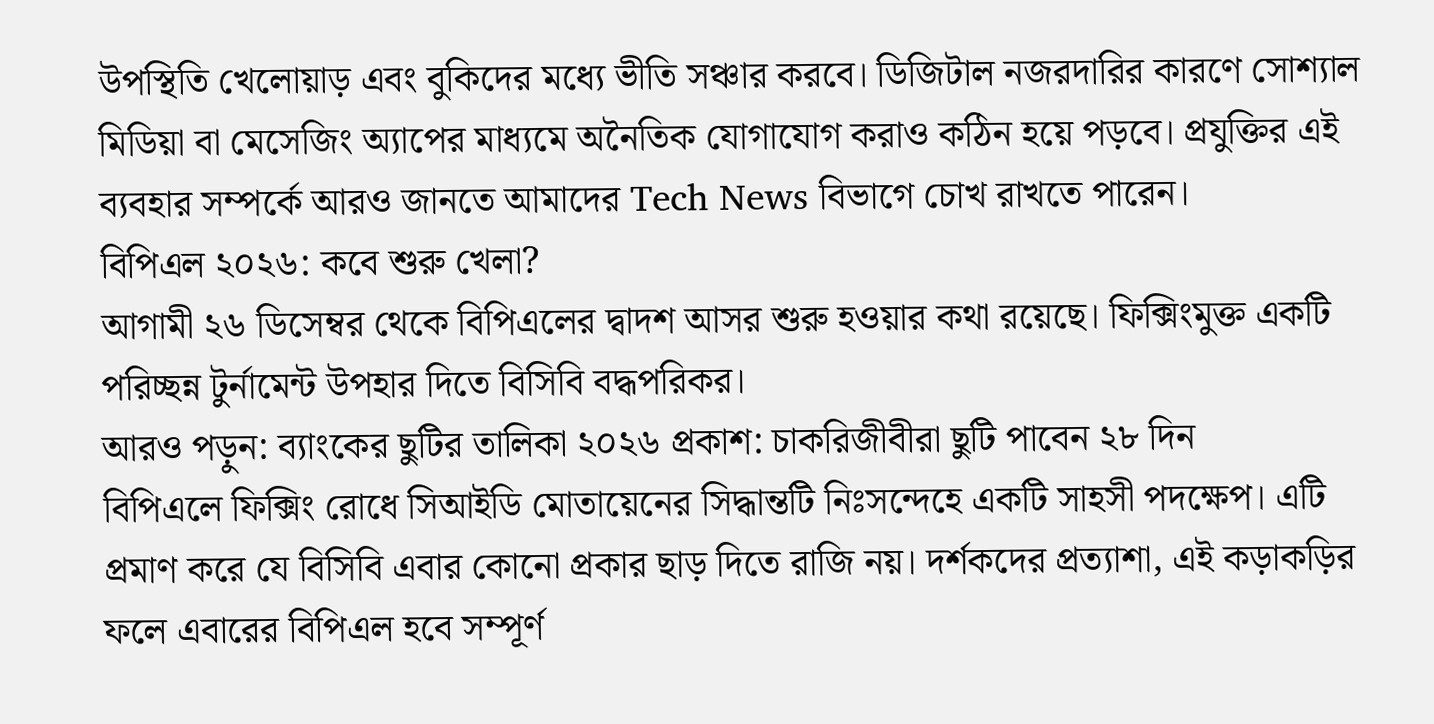উপস্থিতি খেলোয়াড় এবং বুকিদের মধ্যে ভীতি সঞ্চার করবে। ডিজিটাল নজরদারির কারণে সোশ্যাল মিডিয়া বা মেসেজিং অ্যাপের মাধ্যমে অনৈতিক যোগাযোগ করাও কঠিন হয়ে পড়বে। প্রযুক্তির এই ব্যবহার সম্পর্কে আরও জানতে আমাদের Tech News বিভাগে চোখ রাখতে পারেন।
বিপিএল ২০২৬: কবে শুরু খেলা?
আগামী ২৬ ডিসেম্বর থেকে বিপিএলের দ্বাদশ আসর শুরু হওয়ার কথা রয়েছে। ফিক্সিংমুক্ত একটি পরিচ্ছন্ন টুর্নামেন্ট উপহার দিতে বিসিবি বদ্ধপরিকর।
আরও পড়ুন: ব্যাংকের ছুটির তালিকা ২০২৬ প্রকাশ: চাকরিজীবীরা ছুটি পাবেন ২৮ দিন
বিপিএলে ফিক্সিং রোধে সিআইডি মোতায়েনের সিদ্ধান্তটি নিঃসন্দেহে একটি সাহসী পদক্ষেপ। এটি প্রমাণ করে যে বিসিবি এবার কোনো প্রকার ছাড় দিতে রাজি নয়। দর্শকদের প্রত্যাশা, এই কড়াকড়ির ফলে এবারের বিপিএল হবে সম্পূর্ণ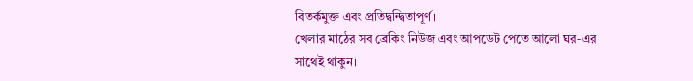বিতর্কমুক্ত এবং প্রতিদ্বন্দ্বিতাপূর্ণ।
খেলার মাঠের সব ব্রেকিং নিউজ এবং আপডেট পেতে আলো ঘর-এর সাথেই থাকুন।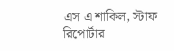এস এ শাকিল, স্টাফ রিপোর্টার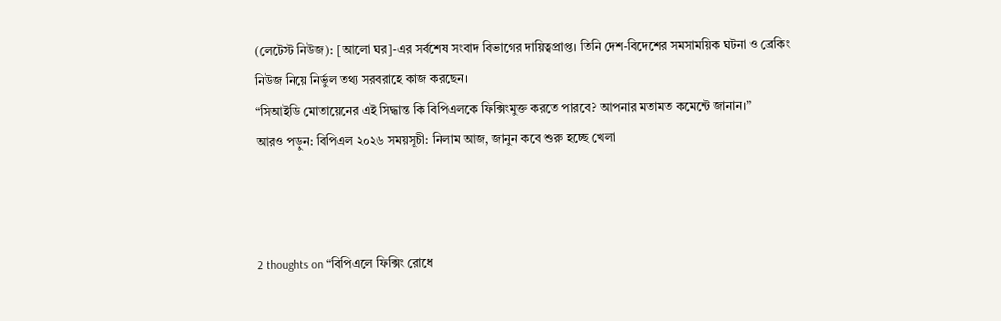(লেটেস্ট নিউজ): [আলো ঘর]-এর সর্বশেষ সংবাদ বিভাগের দায়িত্বপ্রাপ্ত। তিনি দেশ-বিদেশের সমসাময়িক ঘটনা ও ব্রেকিং নিউজ নিয়ে নির্ভুল তথ্য সরবরাহে কাজ করছেন।
“সিআইডি মোতায়েনের এই সিদ্ধান্ত কি বিপিএলকে ফিক্সিংমুক্ত করতে পারবে? আপনার মতামত কমেন্টে জানান।”
আরও পড়ুন: বিপিএল ২০২৬ সময়সূচী: নিলাম আজ, জানুন কবে শুরু হচ্ছে খেলা



2 thoughts on “বিপিএলে ফিক্সিং রোধে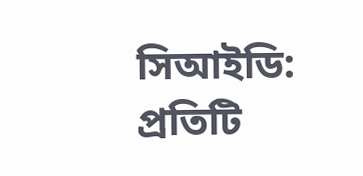সিআইডি: প্রতিটি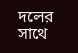দলের সাথে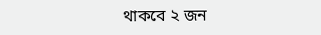থাকবে ২ জন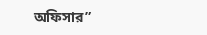অফিসার”